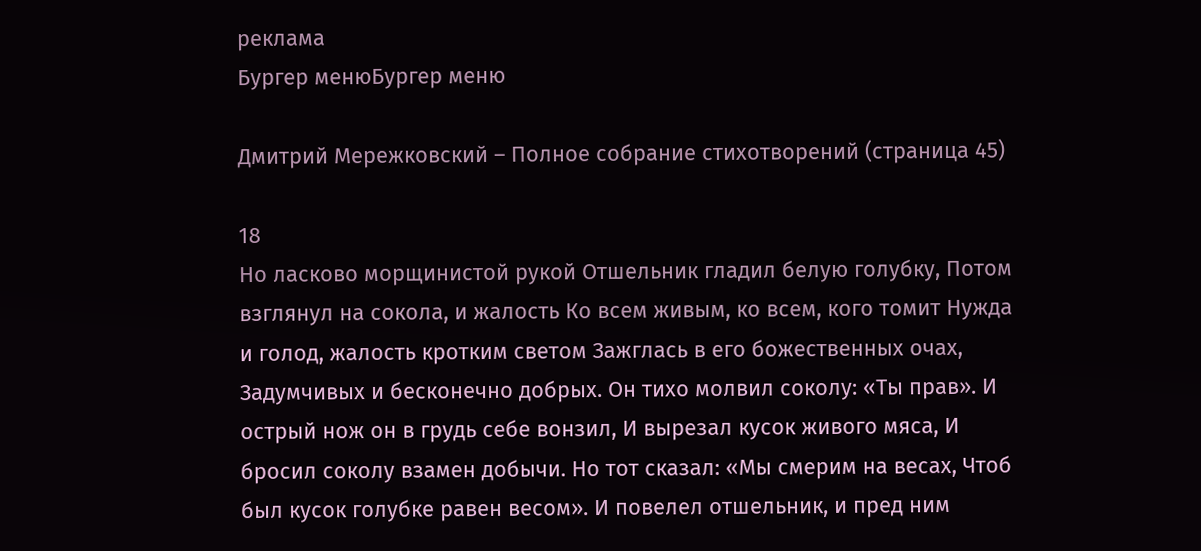реклама
Бургер менюБургер меню

Дмитрий Мережковский – Полное собрание стихотворений (страница 45)

18
Но ласково морщинистой рукой Отшельник гладил белую голубку, Потом взглянул на сокола, и жалость Ко всем живым, ко всем, кого томит Нужда и голод, жалость кротким светом Зажглась в его божественных очах, Задумчивых и бесконечно добрых. Он тихо молвил соколу: «Ты прав». И острый нож он в грудь себе вонзил, И вырезал кусок живого мяса, И бросил соколу взамен добычи. Но тот сказал: «Мы смерим на весах, Чтоб был кусок голубке равен весом». И повелел отшельник, и пред ним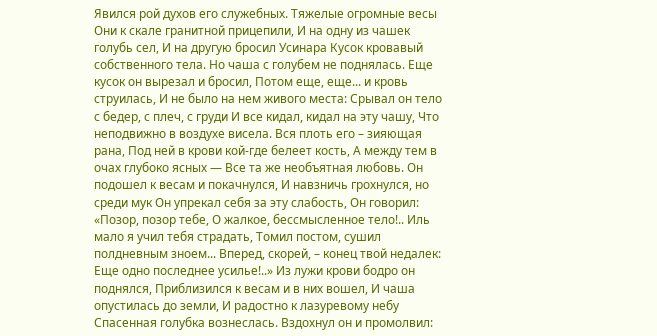Явился рой духов его служебных. Тяжелые огромные весы Они к скале гранитной прицепили, И на одну из чашек голубь сел, И на другую бросил Усинара Кусок кровавый собственного тела. Но чаша с голубем не поднялась. Еще кусок он вырезал и бросил, Потом еще, еще... и кровь струилась, И не было на нем живого места: Срывал он тело с бедер, с плеч, с груди И все кидал, кидал на эту чашу, Что неподвижно в воздухе висела. Вся плоть его – зияющая рана, Под ней в крови кой-где белеет кость, А между тем в очах глубоко ясных — Все та же необъятная любовь. Он подошел к весам и покачнулся, И навзничь грохнулся, но среди мук Он упрекал себя за эту слабость, Он говорил: «Позор, позор тебе, О жалкое, бессмысленное тело!.. Иль мало я учил тебя страдать, Томил постом, сушил полдневным зноем... Вперед, скорей, – конец твой недалек: Еще одно последнее усилье!..» Из лужи крови бодро он поднялся, Приблизился к весам и в них вошел, И чаша опустилась до земли, И радостно к лазуревому небу Спасенная голубка вознеслась. Вздохнул он и промолвил: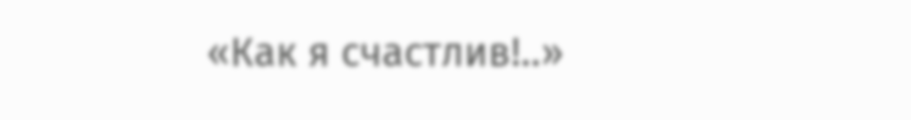«Как я счастлив!..»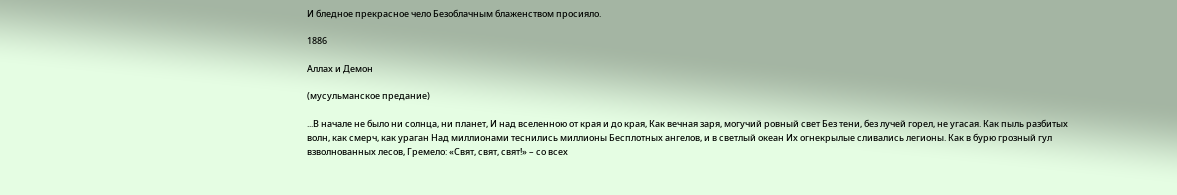И бледное прекрасное чело Безоблачным блаженством просияло.

1886

Аллах и Демон

(мусульманское предание)

...В начале не было ни солнца, ни планет, И над вселенною от края и до края, Как вечная заря, могучий ровный свет Без тени, без лучей горел, не угасая. Как пыль разбитых волн, как смерч, как ураган Над миллионами теснились миллионы Бесплотных ангелов, и в светлый океан Их огнекрылые сливались легионы. Как в бурю грозный гул взволнованных лесов, Гремело: «Свят, свят, свят!» – со всех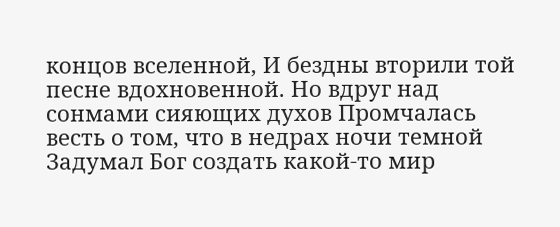концов вселенной, И бездны вторили той песне вдохновенной. Но вдруг над сонмами сияющих духов Промчалась весть о том, что в недрах ночи темной Задумал Бог создать какой-то мир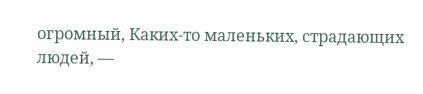огромный, Каких-то маленьких, страдающих людей, —